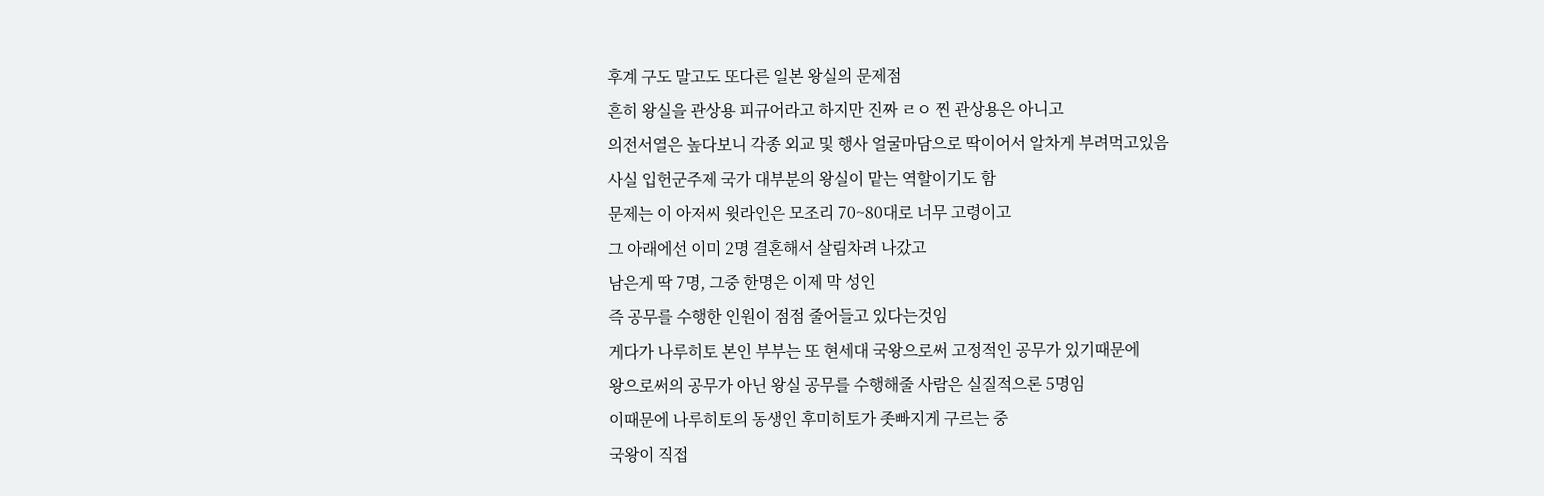후계 구도 말고도 또다른 일본 왕실의 문제점
흔히 왕실을 관상용 피규어라고 하지만 진짜 ㄹㅇ 찐 관상용은 아니고
의전서열은 높다보니 각종 외교 및 행사 얼굴마담으로 딱이어서 알차게 부려먹고있음
사실 입헌군주제 국가 대부분의 왕실이 맡는 역할이기도 함
문제는 이 아저씨 윗라인은 모조리 70~80대로 너무 고령이고
그 아래에선 이미 2명 결혼해서 살림차려 나갔고
남은게 딱 7명, 그중 한명은 이제 막 성인
즉 공무를 수행한 인원이 점점 줄어들고 있다는것임
게다가 나루히토 본인 부부는 또 현세대 국왕으로써 고정적인 공무가 있기때문에
왕으로써의 공무가 아닌 왕실 공무를 수행해줄 사람은 실질적으론 5명임
이때문에 나루히토의 동생인 후미히토가 좃빠지게 구르는 중
국왕이 직접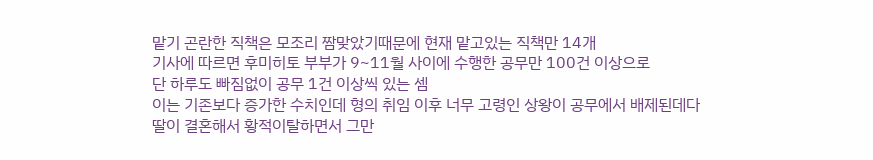맡기 곤란한 직책은 모조리 짬맞았기때문에 현재 맡고있는 직책만 14개
기사에 따르면 후미히토 부부가 9~11월 사이에 수행한 공무만 100건 이상으로
단 하루도 빠짐없이 공무 1건 이상씩 있는 셈
이는 기존보다 증가한 수치인데 형의 취임 이후 너무 고령인 상왕이 공무에서 배제된데다
딸이 결혼해서 황적이탈하면서 그만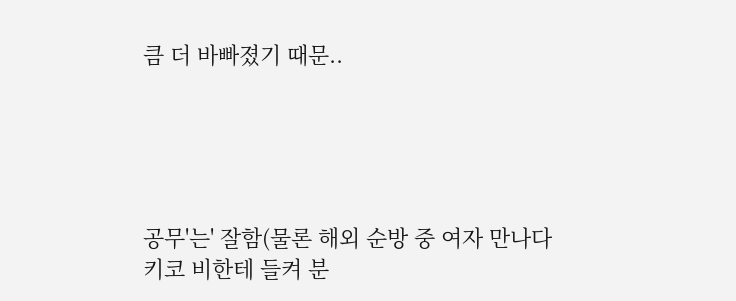큼 더 바빠졌기 때문..





공무'는' 잘함(물론 해외 순방 중 여자 만나다 키코 비한테 들켜 분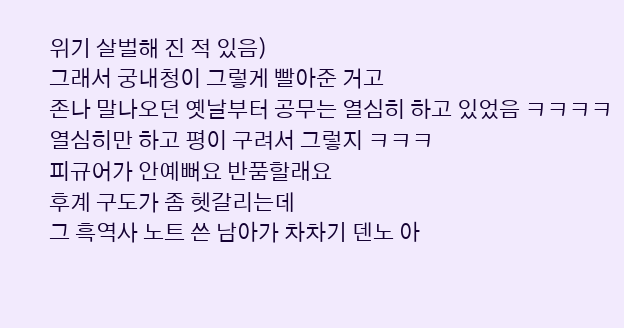위기 살벌해 진 적 있음)
그래서 궁내청이 그렇게 빨아준 거고
존나 말나오던 옛날부터 공무는 열심히 하고 있었음 ㅋㅋㅋㅋ
열심히만 하고 평이 구려서 그렇지 ㅋㅋㅋ
피규어가 안예뻐요 반품할래요
후계 구도가 좀 헷갈리는데
그 흑역사 노트 쓴 남아가 차차기 덴노 아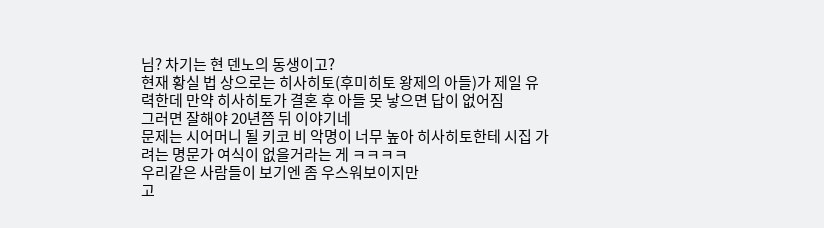님? 차기는 현 덴노의 동생이고?
현재 황실 법 상으로는 히사히토(후미히토 왕제의 아들)가 제일 유력한데 만약 히사히토가 결혼 후 아들 못 낳으면 답이 없어짐
그러면 잘해야 20년쯤 뒤 이야기네
문제는 시어머니 될 키코 비 악명이 너무 높아 히사히토한테 시집 가려는 명문가 여식이 없을거라는 게 ㅋㅋㅋㅋ
우리같은 사람들이 보기엔 좀 우스워보이지만
고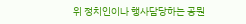위 정치인이나 행사담당하는 공뭔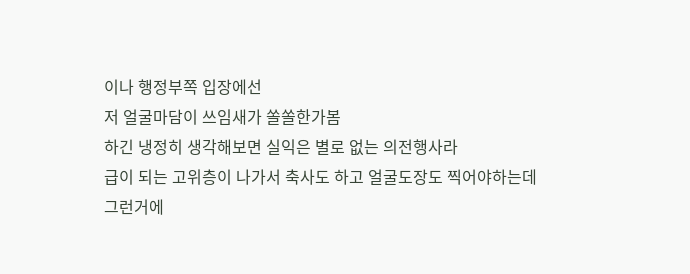이나 행정부쪽 입장에선
저 얼굴마담이 쓰임새가 쏠쏠한가봄
하긴 냉정히 생각해보면 실익은 별로 없는 의전행사라
급이 되는 고위층이 나가서 축사도 하고 얼굴도장도 찍어야하는데
그런거에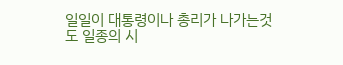일일이 대통령이나 총리가 나가는것도 일종의 시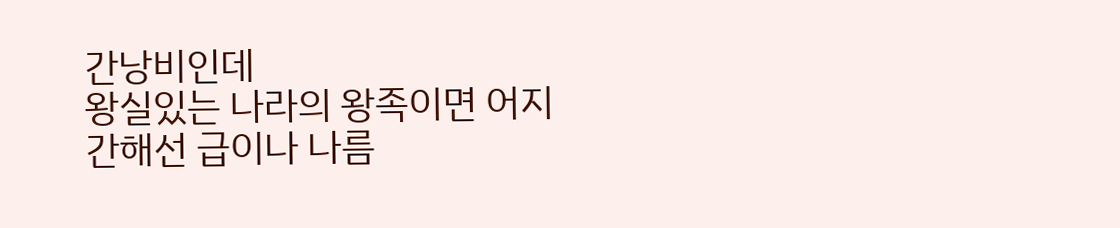간낭비인데
왕실있는 나라의 왕족이면 어지간해선 급이나 나름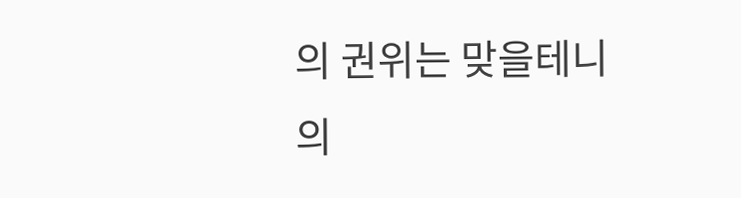의 권위는 맞을테니
의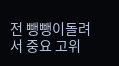전 뺑뺑이돌려서 중요 고위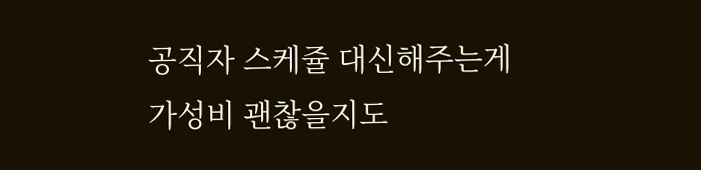공직자 스케쥴 대신해주는게
가성비 괜찮을지도